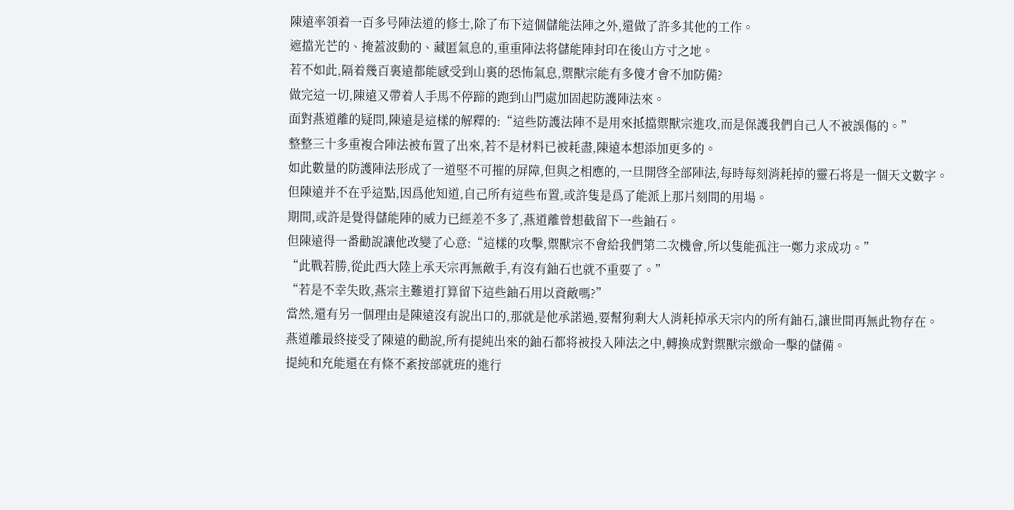陳遠率領着一百多号陣法道的修士,除了布下這個儲能法陣之外,還做了許多其他的工作。
遮擋光芒的、掩蓋波動的、藏匿氣息的,重重陣法将儲能陣封印在後山方寸之地。
若不如此,隔着幾百裏遠都能感受到山裏的恐怖氣息,禦獸宗能有多傻才會不加防備?
做完這一切,陳遠又帶着人手馬不停蹄的跑到山門處加固起防護陣法來。
面對燕道離的疑問,陳遠是這樣的解釋的:“這些防護法陣不是用來抵擋禦獸宗進攻,而是保護我們自己人不被誤傷的。”
整整三十多重複合陣法被布置了出來,若不是材料已被耗盡,陳遠本想添加更多的。
如此數量的防護陣法形成了一道堅不可摧的屏障,但與之相應的,一旦開啓全部陣法,每時每刻消耗掉的靈石将是一個天文數字。
但陳遠并不在乎這點,因爲他知道,自己所有這些布置,或許隻是爲了能派上那片刻間的用場。
期間,或許是覺得儲能陣的威力已經差不多了,燕道離曾想截留下一些鈾石。
但陳遠得一番勸說讓他改變了心意:“這樣的攻擊,禦獸宗不會給我們第二次機會,所以隻能孤注一鄭力求成功。”
“此戰若勝,從此西大陸上承天宗再無敵手,有沒有鈾石也就不重要了。”
“若是不幸失敗,燕宗主難道打算留下這些鈾石用以資敵嗎?”
當然,還有另一個理由是陳遠沒有說出口的,那就是他承諾過,要幫狗剩大人消耗掉承天宗内的所有鈾石,讓世間再無此物存在。
燕道離最終接受了陳遠的勸說,所有提純出來的鈾石都将被投入陣法之中,轉換成對禦獸宗緻命一擊的儲備。
提純和充能還在有條不紊按部就班的進行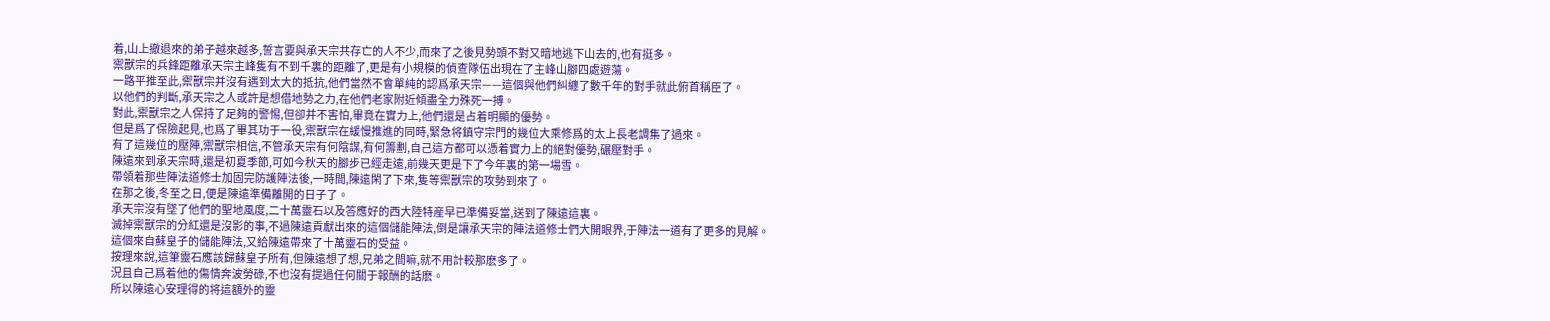着,山上撤退來的弟子越來越多,誓言要與承天宗共存亡的人不少,而來了之後見勢頭不對又暗地逃下山去的,也有挺多。
禦獸宗的兵鋒距離承天宗主峰隻有不到千裏的距離了,更是有小規模的偵查隊伍出現在了主峰山腳四處遊蕩。
一路平推至此,禦獸宗并沒有遇到太大的抵抗,他們當然不會單純的認爲承天宗——這個與他們糾纏了數千年的對手就此俯首稱臣了。
以他們的判斷,承天宗之人或許是想借地勢之力,在他們老家附近傾盡全力殊死一搏。
對此,禦獸宗之人保持了足夠的警惕,但卻并不害怕,畢竟在實力上,他們還是占着明顯的優勢。
但是爲了保險起見,也爲了畢其功于一役,禦獸宗在緩慢推進的同時,緊急将鎮守宗門的幾位大乘修爲的太上長老調集了過來。
有了這幾位的壓陣,禦獸宗相信,不管承天宗有何陰謀,有何籌劃,自己這方都可以憑着實力上的絕對優勢,碾壓對手。
陳遠來到承天宗時,還是初夏季節,可如今秋天的腳步已經走遠,前幾天更是下了今年裏的第一場雪。
帶領着那些陣法道修士加固完防護陣法後,一時間,陳遠閑了下來,隻等禦獸宗的攻勢到來了。
在那之後,冬至之日,便是陳遠準備離開的日子了。
承天宗沒有墜了他們的聖地風度,二十萬靈石以及答應好的西大陸特産早已準備妥當,送到了陳遠這裏。
滅掉禦獸宗的分紅還是沒影的事,不過陳遠貢獻出來的這個儲能陣法,倒是讓承天宗的陣法道修士們大開眼界,于陣法一道有了更多的見解。
這個來自蘇皇子的儲能陣法,又給陳遠帶來了十萬靈石的受益。
按理來說,這筆靈石應該歸蘇皇子所有,但陳遠想了想,兄弟之間嘛,就不用計較那麽多了。
況且自己爲着他的傷情奔波勞碌,不也沒有提過任何關于報酬的話麽。
所以陳遠心安理得的将這額外的靈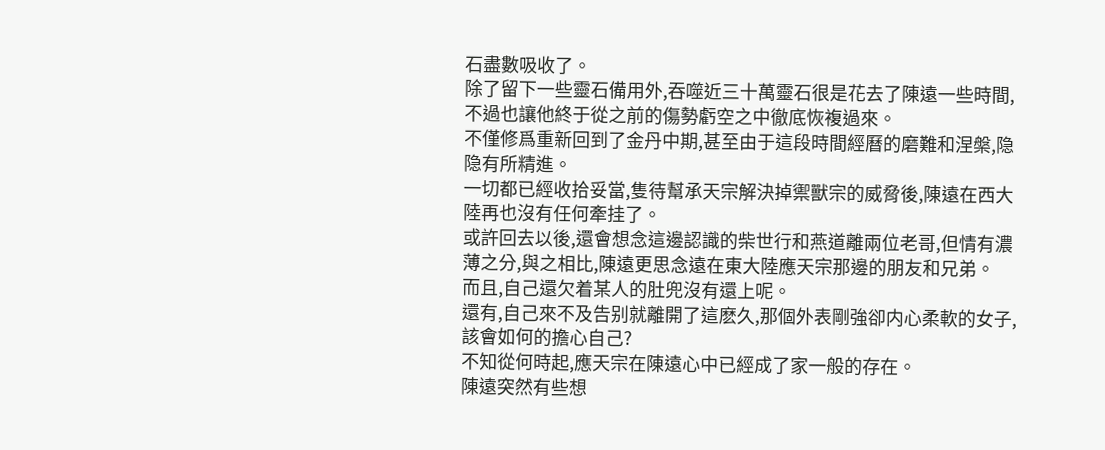石盡數吸收了。
除了留下一些靈石備用外,吞噬近三十萬靈石很是花去了陳遠一些時間,不過也讓他終于從之前的傷勢虧空之中徹底恢複過來。
不僅修爲重新回到了金丹中期,甚至由于這段時間經曆的磨難和涅槃,隐隐有所精進。
一切都已經收拾妥當,隻待幫承天宗解決掉禦獸宗的威脅後,陳遠在西大陸再也沒有任何牽挂了。
或許回去以後,還會想念這邊認識的柴世行和燕道離兩位老哥,但情有濃薄之分,與之相比,陳遠更思念遠在東大陸應天宗那邊的朋友和兄弟。
而且,自己還欠着某人的肚兜沒有還上呢。
還有,自己來不及告别就離開了這麽久,那個外表剛強卻内心柔軟的女子,該會如何的擔心自己?
不知從何時起,應天宗在陳遠心中已經成了家一般的存在。
陳遠突然有些想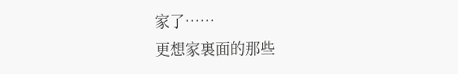家了……
更想家裏面的那些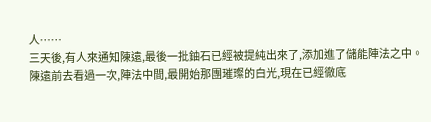人……
三天後,有人來通知陳遠,最後一批鈾石已經被提純出來了,添加進了儲能陣法之中。
陳遠前去看過一次,陣法中間,最開始那團璀璨的白光,現在已經徹底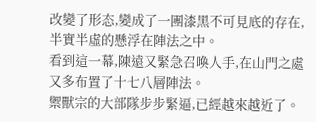改變了形态,變成了一團漆黑不可見底的存在,半實半虛的懸浮在陣法之中。
看到這一幕,陳遠又緊急召喚人手,在山門之處又多布置了十七八層陣法。
禦獸宗的大部隊步步緊逼,已經越來越近了。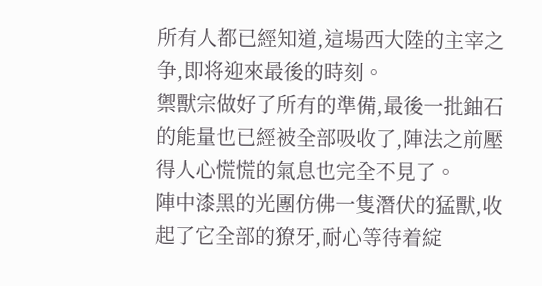所有人都已經知道,這場西大陸的主宰之争,即将迎來最後的時刻。
禦獸宗做好了所有的準備,最後一批鈾石的能量也已經被全部吸收了,陣法之前壓得人心慌慌的氣息也完全不見了。
陣中漆黑的光團仿佛一隻潛伏的猛獸,收起了它全部的獠牙,耐心等待着綻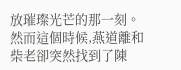放璀璨光芒的那一刻。
然而這個時候,燕道離和柴老卻突然找到了陳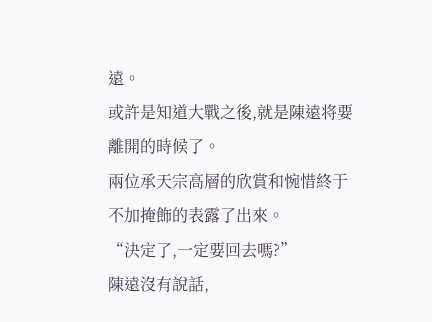遠。
或許是知道大戰之後,就是陳遠将要離開的時候了。
兩位承天宗高層的欣賞和惋惜終于不加掩飾的表露了出來。
“決定了,一定要回去嗎?”
陳遠沒有說話,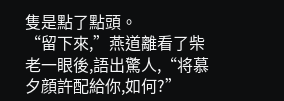隻是點了點頭。
“留下來,”燕道離看了柴老一眼後,語出驚人,“将慕夕顔許配給你,如何?”